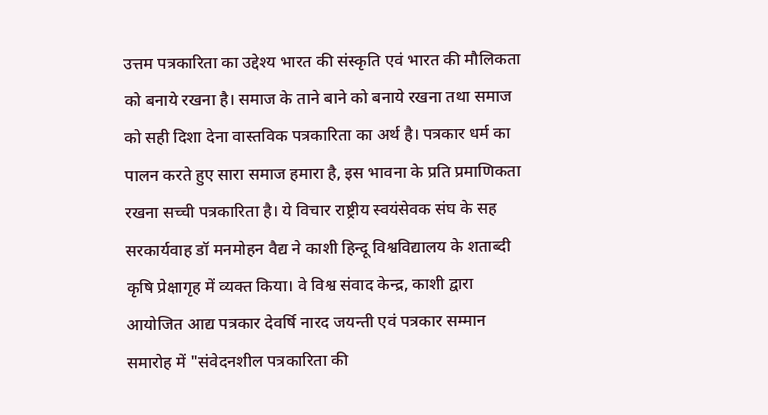उत्तम पत्रकारिता का उद्देश्य भारत की संस्कृति एवं भारत की मौलिकता को बनाये रखना है। समाज के ताने बाने को बनाये रखना तथा समाज को सही दिशा देना वास्तविक पत्रकारिता का अर्थ है। पत्रकार धर्म का पालन करते हुए सारा समाज हमारा है, इस भावना के प्रति प्रमाणिकता रखना सच्ची पत्रकारिता है। ये विचार राष्ट्रीय स्वयंसेवक संघ के सह सरकार्यवाह डॉ मनमोहन वैद्य ने काशी हिन्दू विश्वविद्यालय के शताब्दी कृषि प्रेक्षागृह में व्यक्त किया। वे विश्व संवाद केन्द्र, काशी द्वारा आयोजित आद्य पत्रकार देवर्षि नारद जयन्ती एवं पत्रकार सम्मान समारोह में "संवेदनशील पत्रकारिता की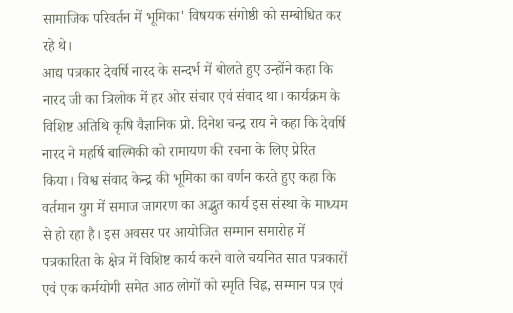सामाजिक परिवर्तन में भूमिका' विषयक संगोष्ठी को सम्बोधित कर रहे थे।
आद्य पत्रकार देवर्षि नारद के सन्दर्भ में बोलते हुए उन्होंने कहा कि नारद जी का त्रिलोक में हर ओर संचार एवं संवाद था। कार्यक्रम के विशिष्ट अतिथि कृषि वैज्ञानिक प्रो. दिनेश चन्द्र राय ने कहा कि देवर्षि नारद ने महर्षि बाल्मिकी को रामायण की रचना के लिए प्रेरित किया। विश्व संवाद केन्द्र की भूमिका का वर्णन करते हुए कहा कि वर्तमान युग में समाज जागरण का अद्भुत कार्य इस संस्था के माध्यम से हो रहा है। इस अवसर पर आयोजित सम्मान समारोह में पत्रकारिता के क्षेत्र में विशिष्ट कार्य करने वाले चयनित सात पत्रकारों एवं एक कर्मयोगी समेत आठ लोगों को स्मृति चिह्न, सम्मान पत्र एवं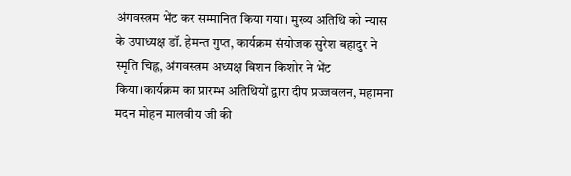अंगवस्त्रम भेंट कर सम्मानित किया गया। मुख्य अतिथि को न्यास के उपाध्यक्ष डॉ. हेमन्त गुप्त, कार्यक्रम संयोजक सुरेश बहादुर ने स्मृति चिह्न, अंगवस्त्रम अध्यक्ष बिशन किशोर ने भेंट किया।कार्यक्रम का प्रारम्भ अतिथियों द्वारा दीप प्रज्जवलन, महामना मदन मोहन मालवीय जी की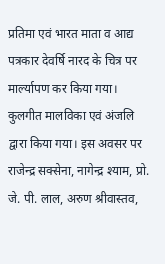प्रतिमा एवं भारत माता व आद्य पत्रकार देवर्षि नारद के चित्र पर मार्ल्यापण कर किया गया। कुलगीत मालविका एवं अंजलि द्वारा किया गया। इस अवसर पर राजेन्द्र सक्सेना, नागेन्द्र श्याम, प्रो. जे. पी. लाल, अरुण श्रीवास्तव,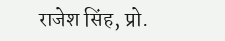राजेश सिंह, प्रो.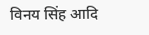विनय सिंह आदि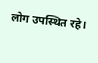लोग उपस्थित रहे।